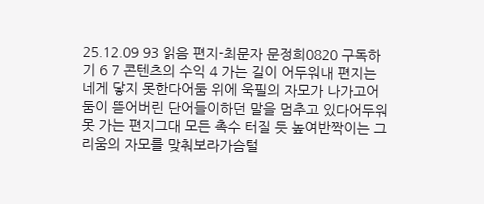25.12.09 93 읽음 편지-최문자 문정희0820 구독하기 6 7 콘텐츠의 수익 4 가는 길이 어두워내 편지는 네게 닿지 못한다어둠 위에 욱필의 자모가 나가고어둠이 뜯어버린 단어들이하던 말을 멈추고 있다어두워 못 가는 편지그대 모든 촉수 터질 듯 높여반짝이는 그리움의 자모를 맞춰보라가슴털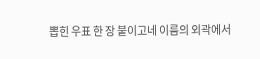뽑힌 우표 한 장 붙이고네 이름의 외곽에서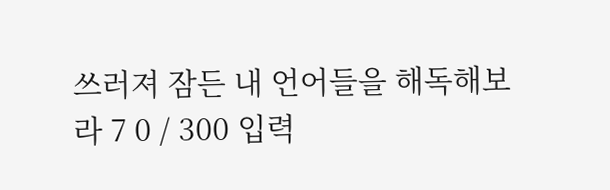쓰러져 잠든 내 언어들을 해독해보라 7 0 / 300 입력